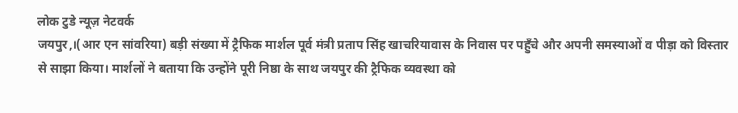लोक टुडे न्यूज़ नेटवर्क
जयपुर,।(आर एन सांवरिया) बड़ी संख्या में ट्रैफिक मार्शल पूर्व मंत्री प्रताप सिंह खाचरियावास के निवास पर पहुँचे और अपनी समस्याओं व पीड़ा को विस्तार से साझा किया। मार्शलों ने बताया कि उन्होंने पूरी निष्ठा के साथ जयपुर की ट्रैफिक व्यवस्था को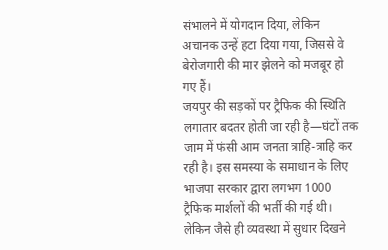संभालने में योगदान दिया, लेकिन अचानक उन्हें हटा दिया गया, जिससे वे बेरोजगारी की मार झेलने को मजबूर हो गए हैं।
जयपुर की सड़कों पर ट्रैफिक की स्थिति लगातार बदतर होती जा रही है—घंटों तक जाम में फंसी आम जनता त्राहि-त्राहि कर रही है। इस समस्या के समाधान के लिए भाजपा सरकार द्वारा लगभग 1000 ट्रैफिक मार्शलों की भर्ती की गई थी। लेकिन जैसे ही व्यवस्था में सुधार दिखने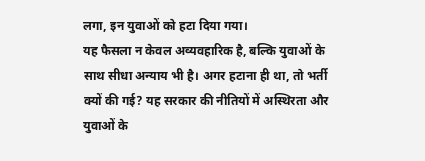लगा, इन युवाओं को हटा दिया गया।
यह फैसला न केवल अव्यवहारिक है, बल्कि युवाओं के साथ सीधा अन्याय भी है। अगर हटाना ही था, तो भर्ती क्यों की गई? यह सरकार की नीतियों में अस्थिरता और युवाओं के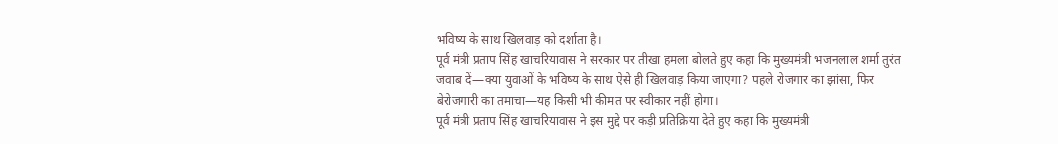भविष्य के साथ खिलवाड़ को दर्शाता है।
पूर्व मंत्री प्रताप सिंह खाचरियावास ने सरकार पर तीखा हमला बोलते हुए कहा कि मुख्यमंत्री भजनलाल शर्मा तुरंत जवाब दें—क्या युवाओं के भविष्य के साथ ऐसे ही खिलवाड़ किया जाएगा? पहले रोजगार का झांसा, फिर बेरोजगारी का तमाचा—यह किसी भी कीमत पर स्वीकार नहीं होगा।
पूर्व मंत्री प्रताप सिंह खाचरियावास ने इस मुद्दे पर कड़ी प्रतिक्रिया देते हुए कहा कि मुख्यमंत्री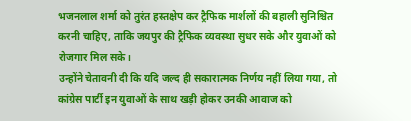भजनलाल शर्मा को तुरंत हस्तक्षेप कर ट्रैफिक मार्शलों की बहाली सुनिश्चित करनी चाहिए, ताकि जयपुर की ट्रैफिक व्यवस्था सुधर सके और युवाओं को रोजगार मिल सके।
उन्होंने चेतावनी दी कि यदि जल्द ही सकारात्मक निर्णय नहीं लिया गया, तो कांग्रेस पार्टी इन युवाओं के साथ खड़ी होकर उनकी आवाज को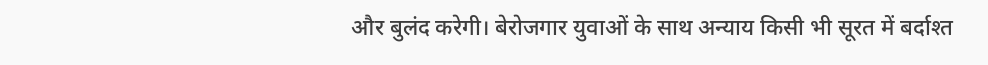और बुलंद करेगी। बेरोजगार युवाओं के साथ अन्याय किसी भी सूरत में बर्दाश्त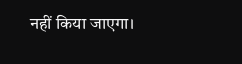नहीं किया जाएगा।